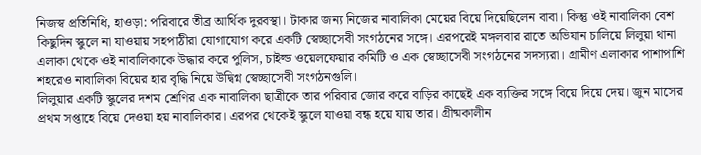নিজস্ব প্রতিনিধি, হাওড়া: পরিবারে তীব্র আর্থিক দুরবস্থা। টাকার জন্য নিজের নাবালিকা মেয়ের বিয়ে দিয়েছিলেন বাবা। কিন্তু ওই নাবালিকা বেশ কিছুদিন স্কুলে না যাওয়ায় সহপাঠীরা যোগাযোগ করে একটি স্বেচ্ছাসেবী সংগঠনের সঙ্গে। এরপরেই মঙ্গলবার রাতে অভিযান চালিয়ে লিলুয়া থানা এলাকা থেকে ওই নাবালিকাকে উদ্ধার করে পুলিস, চাইল্ড ওয়েলফেয়ার কমিটি ও এক স্বেচ্ছাসেবী সংগঠনের সদস্যরা। গ্রামীণ এলাকার পাশাপাশি শহরেও নাবালিকা বিয়ের হার বৃদ্ধি নিয়ে উদ্বিগ্ন স্বেচ্ছাসেবী সংগঠনগুলি।
লিলুয়ার একটি স্কুলের দশম শ্রেণির এক নাবালিকা ছাত্রীকে তার পরিবার জোর করে বাড়ির কাছেই এক ব্যক্তির সঙ্গে বিয়ে দিয়ে দেয়। জুন মাসের প্রথম সপ্তাহে বিয়ে দেওয়া হয় নাবালিকার। এরপর থেকেই স্কুলে যাওয়া বন্ধ হয়ে যায় তার। গ্রীষ্মকালীন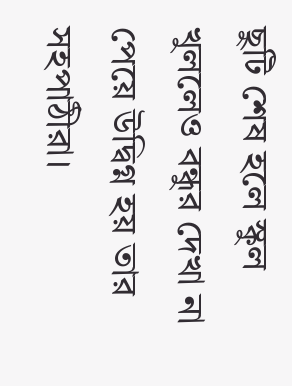ছুটি শেষ হলে স্কুল খুললেও বন্ধুর দেখা না পেয়ে উদ্বিগ্ন হয় তার সহপাঠীরা।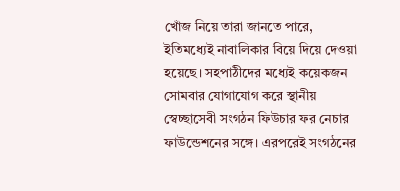খোঁজ নিয়ে তারা জানতে পারে, ইতিমধ্যেই নাবালিকার বিয়ে দিয়ে দেওয়া হয়েছে। সহপাঠীদের মধ্যেই কয়েকজন সোমবার যোগাযোগ করে স্থানীয় স্বেচ্ছাসেবী সংগঠন ফিউচার ফর নেচার ফাউন্ডেশনের সঙ্গে। এরপরেই সংগঠনের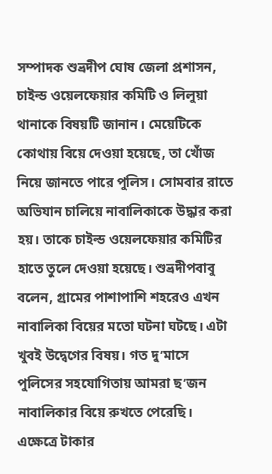সম্পাদক শুভ্রদীপ ঘোষ জেলা প্রশাসন, চাইল্ড ওয়েলফেয়ার কমিটি ও লিলুয়া থানাকে বিষয়টি জানান। মেয়েটিকে কোথায় বিয়ে দেওয়া হয়েছে, তা খোঁজ নিয়ে জানতে পারে পুলিস। সোমবার রাতে অভিযান চালিয়ে নাবালিকাকে উদ্ধার করা হয়। তাকে চাইল্ড ওয়েলফেয়ার কমিটির হাতে তুলে দেওয়া হয়েছে। শুভ্রদীপবাবু বলেন, গ্রামের পাশাপাশি শহরেও এখন নাবালিকা বিয়ের মতো ঘটনা ঘটছে। এটা খুবই উদ্বেগের বিষয়। গত দু’মাসে পুলিসের সহযোগিতায় আমরা ছ’জন নাবালিকার বিয়ে রুখতে পেরেছি। এক্ষেত্রে টাকার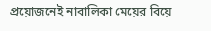প্রয়োজনেই নাবালিকা মেয়ের বিয়ে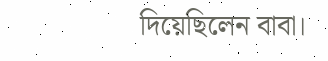দিয়েছিলেন বাবা।